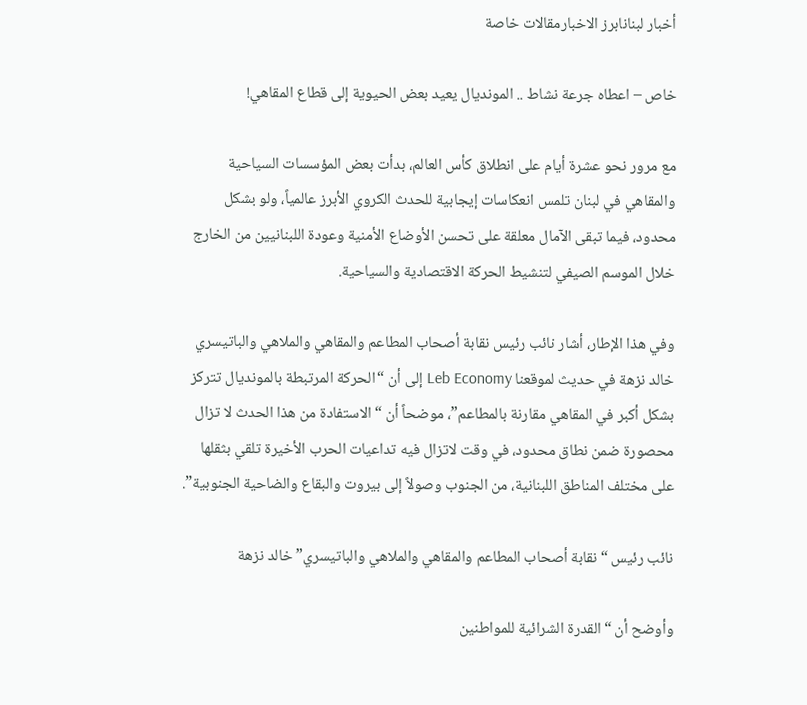أخبار لبنانابرز الاخبارمقالات خاصة

خاص – اعطاه جرعة نشاط .. المونديال يعيد بعض الحيوية إلى قطاع المقاهي!

مع مرور نحو عشرة أيام على انطلاق كأس العالم، بدأت بعض المؤسسات السياحية والمقاهي في لبنان تلمس انعكاسات إيجابية للحدث الكروي الأبرز عالمياً، ولو بشكل محدود، فيما تبقى الآمال معلقة على تحسن الأوضاع الأمنية وعودة اللبنانيين من الخارج خلال الموسم الصيفي لتنشيط الحركة الاقتصادية والسياحية.

وفي هذا الإطار، أشار نائب رئيس نقابة أصحاب المطاعم والمقاهي والملاهي والباتيسري خالد نزهة في حديث لموقعنا Leb Economy إلى أن “الحركة المرتبطة بالمونديال تتركز بشكل أكبر في المقاهي مقارنة بالمطاعم”، موضحاً أن “الاستفادة من هذا الحدث لا تزال محصورة ضمن نطاق محدود، في وقت لاتزال فيه تداعيات الحرب الأخيرة تلقي بثقلها على مختلف المناطق اللبنانية، من الجنوب وصولاً إلى بيروت والبقاع والضاحية الجنوبية”.

نائب رئيس “نقابة أصحاب المطاعم والمقاهي والملاهي والباتيسري” خالد نزهة

وأوضح أن “القدرة الشرائية للمواطنين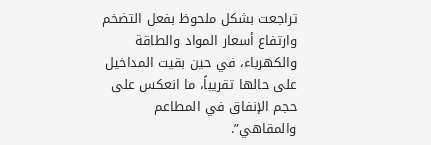تراجعت بشكل ملحوظ بفعل التضخم وارتفاع أسعار المواد والطاقة والكهرباء، في حين بقيت المداخيل على حالها تقريباً، ما انعكس على حجم الإنفاق في المطاعم والمقاهي”.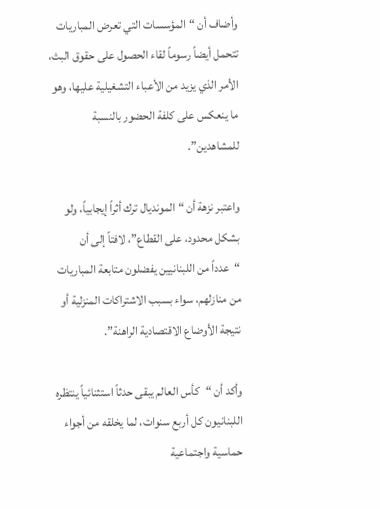وأضاف أن “المؤسسات التي تعرض المباريات تتحمل أيضاً رسوماً لقاء الحصول على حقوق البث، الأمر الذي يزيد من الأعباء التشغيلية عليها، وهو ما ينعكس على كلفة الحضور بالنسبة للمشاهدين”.

واعتبر نزهة أن “المونديال ترك أثراً إيجابياً، ولو بشكل محدود، على القطاع”، لافتاً إلى أن “عدداً من اللبنانيين يفضلون متابعة المباريات من منازلهم، سواء بسبب الاشتراكات المنزلية أو نتيجة الأوضاع الاقتصادية الراهنة”.

وأكد أن “كأس العالم يبقى حدثاً استثنائياً ينتظره اللبنانيون كل أربع سنوات، لما يخلقه من أجواء حماسية واجتماعية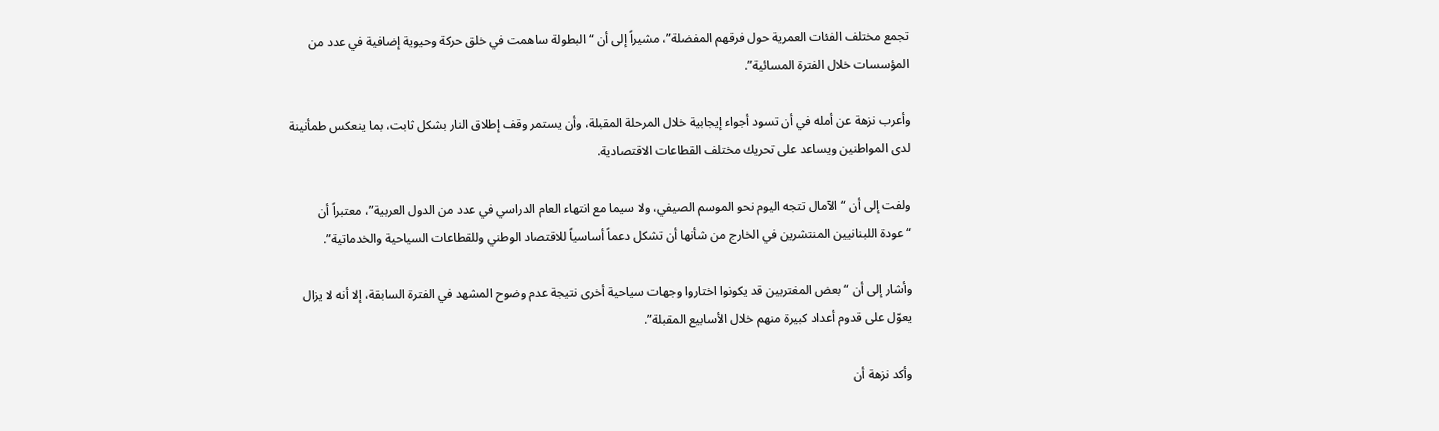تجمع مختلف الفئات العمرية حول فرقهم المفضلة”، مشيراً إلى أن “البطولة ساهمت في خلق حركة وحيوية إضافية في عدد من المؤسسات خلال الفترة المسائية”.

وأعرب نزهة عن أمله في أن تسود أجواء إيجابية خلال المرحلة المقبلة، وأن يستمر وقف إطلاق النار بشكل ثابت، بما ينعكس طمأنينة لدى المواطنين ويساعد على تحريك مختلف القطاعات الاقتصادية.

ولفت إلى أن “الآمال تتجه اليوم نحو الموسم الصيفي، ولا سيما مع انتهاء العام الدراسي في عدد من الدول العربية”، معتبراً أن “عودة اللبنانيين المنتشرين في الخارج من شأنها أن تشكل دعماً أساسياً للاقتصاد الوطني وللقطاعات السياحية والخدماتية”.

وأشار إلى أن “بعض المغتربين قد يكونوا اختاروا وجهات سياحية أخرى نتيجة عدم وضوح المشهد في الفترة السابقة، إلا أنه لا يزال يعوّل على قدوم أعداد كبيرة منهم خلال الأسابيع المقبلة”.

وأكد نزهة أن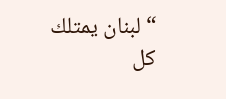“لبنان يمتلك كل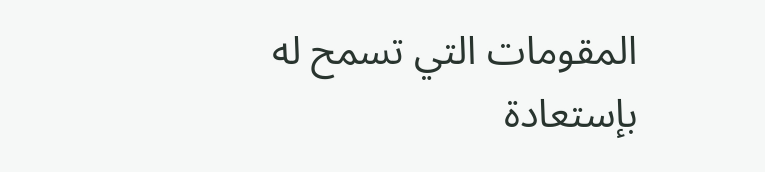المقومات التي تسمح له بإستعادة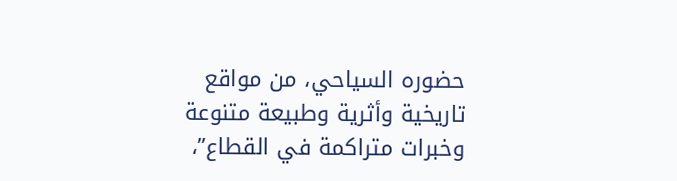حضوره السياحي، من مواقع تاريخية وأثرية وطبيعة متنوعة وخبرات متراكمة في القطاع”،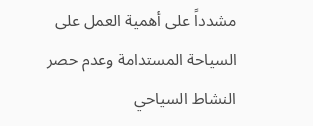مشدداً على أهمية العمل على السياحة المستدامة وعدم حصر النشاط السياحي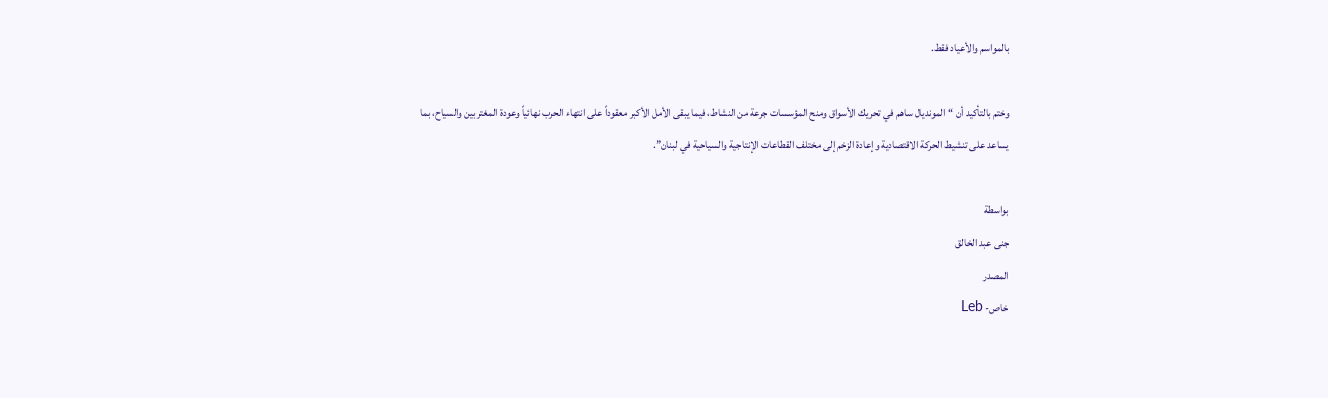بالمواسم والأعياد فقط.

وختم بالتأكيد أن “المونديال ساهم في تحريك الأسواق ومنح المؤسسات جرعة من النشاط، فيما يبقى الأمل الأكبر معقوداً على انتهاء الحرب نهائياً وعودة المغتربين والسياح، بما يساعد على تنشيط الحركة الاقتصادية وإعادة الزخم إلى مختلف القطاعات الإنتاجية والسياحية في لبنان”.

بواسطة
جنى عبد الخالق
المصدر
خاص- Leb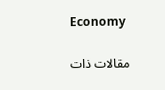Economy

مقالات ذات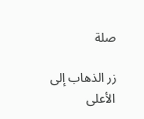صلة

زر الذهاب إلى الأعلى